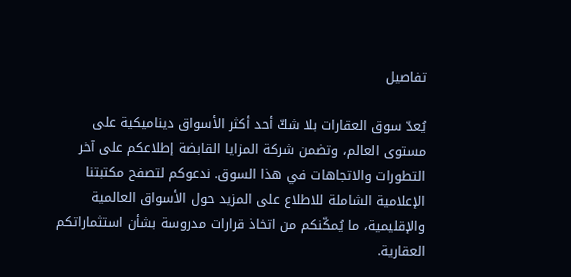تفاصيل

يُعدّ سوق العقارات بلا شكّ أحد أكثر الأسواق ديناميكية على مستوى العالم، وتضمن شركة المزايا القابضة إطلاعكم على آخر التطورات والاتجاهات في هذا السوق. ندعوكم لتصفح مكتبتنا الإعلامية الشاملة للاطلاع على المزيد حول الأسواق العالمية والإقليمية، ما يُمكّنكم من اتخاذ قرارات مدروسة بشأن استثماراتكم العقارية.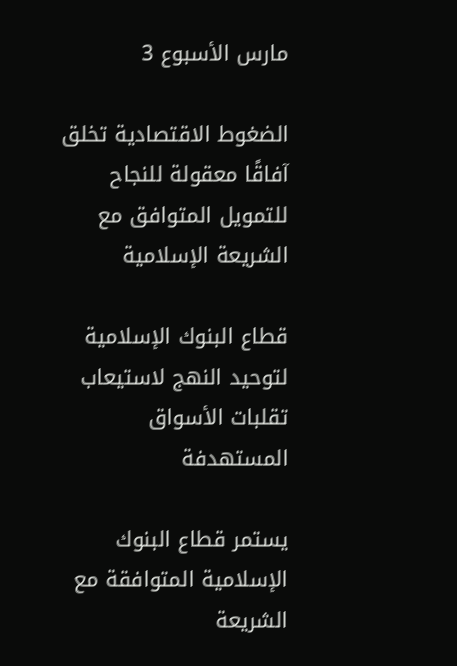مارس الأسبوع 3

الضغوط الاقتصادية تخلق آفاقًا معقولة للنجاح للتمويل المتوافق مع الشريعة الإسلامية

قطاع البنوك الإسلامية لتوحيد النهج لاستيعاب تقلبات الأسواق المستهدفة

يستمر قطاع البنوك الإسلامية المتوافقة مع الشريعة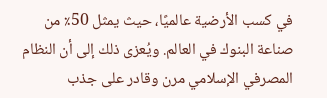في كسب الأرضية عالميًا، حيث يمثل 50٪ من صناعة البنوك في العالم. ويُعزى ذلك إلى أن النظام المصرفي الإسلامي مرن وقادر على جذب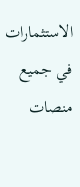الاستثمارات في جميع منصات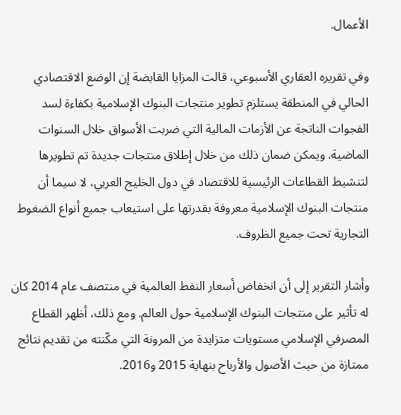الأعمال.

وفي تقريره العقاري الأسبوعي، قالت المزايا القابضة إن الوضع الاقتصادي الحالي في المنطقة يستلزم تطوير منتجات البنوك الإسلامية بكفاءة لسد الفجوات الناتجة عن الأزمات المالية التي ضربت الأسواق خلال السنوات الماضية. ويمكن ضمان ذلك من خلال إطلاق منتجات جديدة تم تطويرها لتنشيط القطاعات الرئيسية للاقتصاد في دول الخليج العربي، لا سيما أن منتجات البنوك الإسلامية معروفة بقدرتها على استيعاب جميع أنواع الضغوط التجارية تحت جميع الظروف.

وأشار التقرير إلى أن انخفاض أسعار النفط العالمية في منتصف عام 2014 كان له تأثير على منتجات البنوك الإسلامية حول العالم. ومع ذلك، أظهر القطاع المصرفي الإسلامي مستويات متزايدة من المرونة التي مكّنته من تقديم نتائج ممتازة من حيث الأصول والأرباح بنهاية 2015 و2016.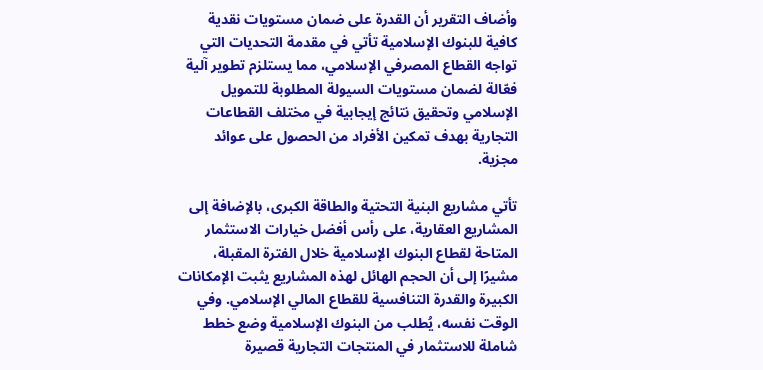وأضاف التقرير أن القدرة على ضمان مستويات نقدية كافية للبنوك الإسلامية تأتي في مقدمة التحديات التي تواجه القطاع المصرفي الإسلامي، مما يستلزم تطوير آلية فعّالة لضمان مستويات السيولة المطلوبة للتمويل الإسلامي وتحقيق نتائج إيجابية في مختلف القطاعات التجارية بهدف تمكين الأفراد من الحصول على عوائد مجزية.

تأتي مشاريع البنية التحتية والطاقة الكبرى، بالإضافة إلى المشاريع العقارية، على رأس أفضل خيارات الاستثمار المتاحة لقطاع البنوك الإسلامية خلال الفترة المقبلة، مشيرًا إلى أن الحجم الهائل لهذه المشاريع يثبت الإمكانات الكبيرة والقدرة التنافسية للقطاع المالي الإسلامي. وفي الوقت نفسه، يُطلب من البنوك الإسلامية وضع خطط شاملة للاستثمار في المنتجات التجارية قصيرة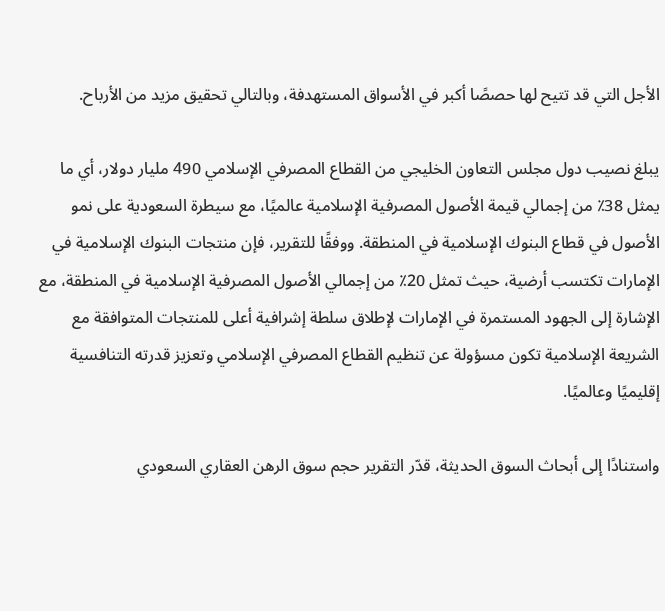الأجل التي قد تتيح لها حصصًا أكبر في الأسواق المستهدفة، وبالتالي تحقيق مزيد من الأرباح.

يبلغ نصيب دول مجلس التعاون الخليجي من القطاع المصرفي الإسلامي 490 مليار دولار، أي ما يمثل 38٪ من إجمالي قيمة الأصول المصرفية الإسلامية عالميًا، مع سيطرة السعودية على نمو الأصول في قطاع البنوك الإسلامية في المنطقة. ووفقًا للتقرير، فإن منتجات البنوك الإسلامية في الإمارات تكتسب أرضية، حيث تمثل 20٪ من إجمالي الأصول المصرفية الإسلامية في المنطقة، مع الإشارة إلى الجهود المستمرة في الإمارات لإطلاق سلطة إشرافية أعلى للمنتجات المتوافقة مع الشريعة الإسلامية تكون مسؤولة عن تنظيم القطاع المصرفي الإسلامي وتعزيز قدرته التنافسية إقليميًا وعالميًا.

واستنادًا إلى أبحاث السوق الحديثة، قدّر التقرير حجم سوق الرهن العقاري السعودي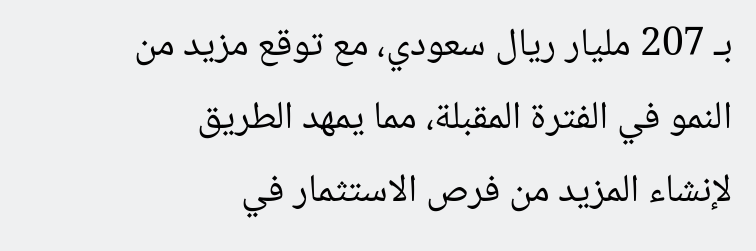بـ 207 مليار ريال سعودي، مع توقع مزيد من النمو في الفترة المقبلة، مما يمهد الطريق لإنشاء المزيد من فرص الاستثمار في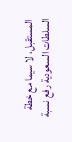المستقبل، لا سيما مع خطة السلطات السعودية رفع نسبة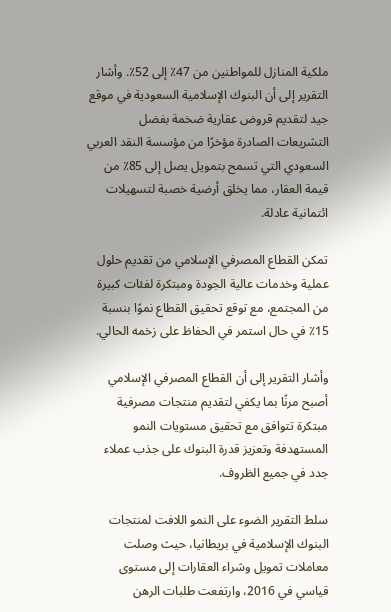ملكية المنازل للمواطنين من 47٪ إلى 52٪. وأشار التقرير إلى أن البنوك الإسلامية السعودية في موقع جيد لتقديم قروض عقارية ضخمة بفضل التشريعات الصادرة مؤخرًا من مؤسسة النقد العربي السعودي التي تسمح بتمويل يصل إلى 85٪ من قيمة العقار، مما يخلق أرضية خصبة لتسهيلات ائتمانية عادلة.

تمكن القطاع المصرفي الإسلامي من تقديم حلول عملية وخدمات عالية الجودة ومبتكرة لفئات كبيرة من المجتمع، مع توقع تحقيق القطاع نموًا بنسبة 15٪ في حال استمر في الحفاظ على زخمه الحالي.

وأشار التقرير إلى أن القطاع المصرفي الإسلامي أصبح مرنًا بما يكفي لتقديم منتجات مصرفية مبتكرة تتوافق مع تحقيق مستويات النمو المستهدفة وتعزيز قدرة البنوك على جذب عملاء جدد في جميع الظروف.

سلط التقرير الضوء على النمو اللافت لمنتجات البنوك الإسلامية في بريطانيا، حيث وصلت معاملات تمويل وشراء العقارات إلى مستوى قياسي في 2016، وارتفعت طلبات الرهن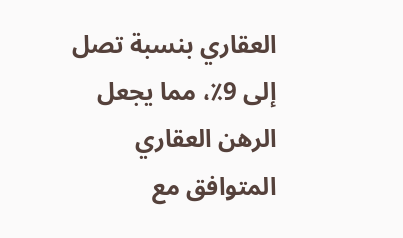العقاري بنسبة تصل إلى 9٪، مما يجعل الرهن العقاري المتوافق مع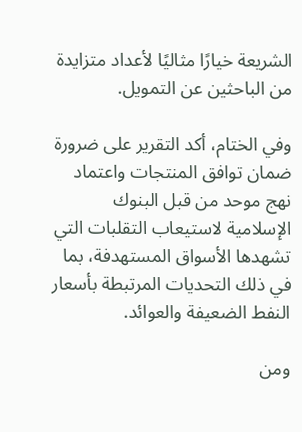الشريعة خيارًا مثاليًا لأعداد متزايدة من الباحثين عن التمويل.

وفي الختام، أكد التقرير على ضرورة ضمان توافق المنتجات واعتماد نهج موحد من قبل البنوك الإسلامية لاستيعاب التقلبات التي تشهدها الأسواق المستهدفة، بما في ذلك التحديات المرتبطة بأسعار النفط الضعيفة والعوائد.

ومن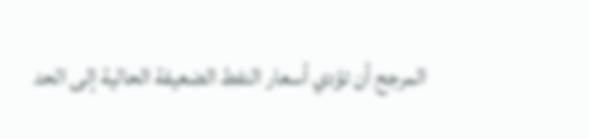المرجح أن تؤدي أسعار النفط الضعيفة الحالية إلى الحد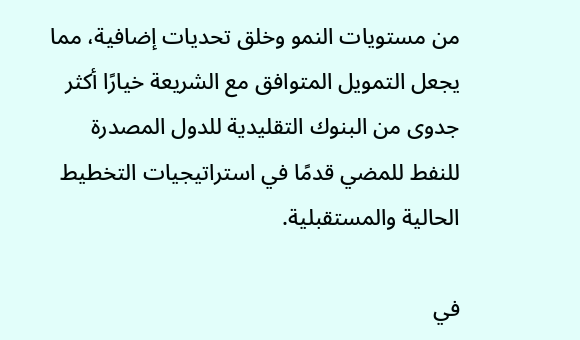من مستويات النمو وخلق تحديات إضافية، مما يجعل التمويل المتوافق مع الشريعة خيارًا أكثر جدوى من البنوك التقليدية للدول المصدرة للنفط للمضي قدمًا في استراتيجيات التخطيط الحالية والمستقبلية.

في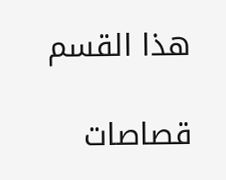هذا القسم

قصاصات